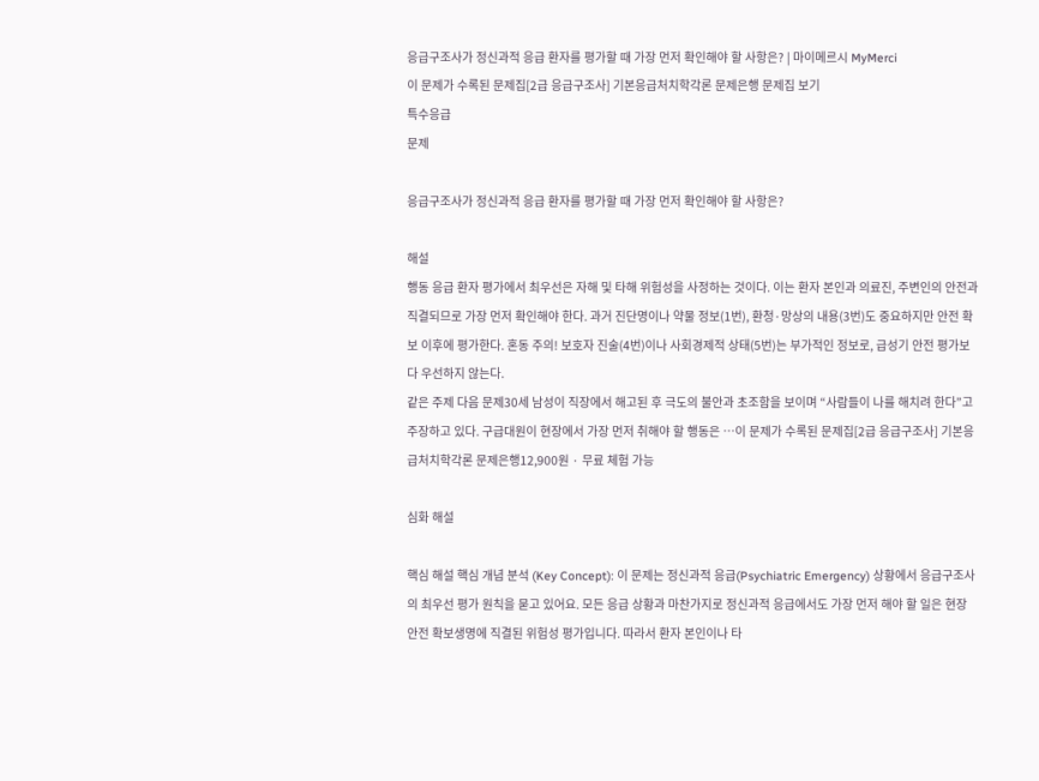응급구조사가 정신과적 응급 환자를 평가할 때 가장 먼저 확인해야 할 사항은? | 마이메르시 MyMerci
이 문제가 수록된 문제집[2급 응급구조사] 기본응급처치학각론 문제은행 문제집 보기
특수응급
문제

응급구조사가 정신과적 응급 환자를 평가할 때 가장 먼저 확인해야 할 사항은?

해설
행동 응급 환자 평가에서 최우선은 자해 및 타해 위험성을 사정하는 것이다. 이는 환자 본인과 의료진, 주변인의 안전과 직결되므로 가장 먼저 확인해야 한다. 과거 진단명이나 약물 정보(1번), 환청·망상의 내용(3번)도 중요하지만 안전 확보 이후에 평가한다. 혼동 주의! 보호자 진술(4번)이나 사회경제적 상태(5번)는 부가적인 정보로, 급성기 안전 평가보다 우선하지 않는다.
같은 주제 다음 문제30세 남성이 직장에서 해고된 후 극도의 불안과 초조함을 보이며 “사람들이 나를 해치려 한다”고 주장하고 있다. 구급대원이 현장에서 가장 먼저 취해야 할 행동은 …이 문제가 수록된 문제집[2급 응급구조사] 기본응급처치학각론 문제은행12,900원 · 무료 체험 가능

심화 해설

핵심 해설 핵심 개념 분석 (Key Concept): 이 문제는 정신과적 응급(Psychiatric Emergency) 상황에서 응급구조사의 최우선 평가 원칙을 묻고 있어요. 모든 응급 상황과 마찬가지로 정신과적 응급에서도 가장 먼저 해야 할 일은 현장 안전 확보생명에 직결된 위험성 평가입니다. 따라서 환자 본인이나 타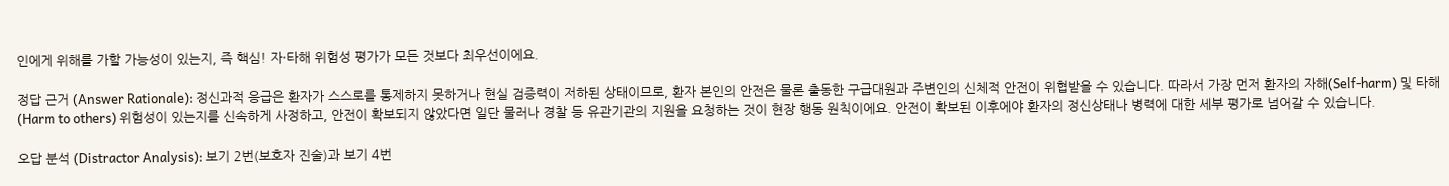인에게 위해를 가할 가능성이 있는지, 즉 핵심! 자·타해 위험성 평가가 모든 것보다 최우선이에요.

정답 근거 (Answer Rationale): 정신과적 응급은 환자가 스스로를 통제하지 못하거나 현실 검증력이 저하된 상태이므로, 환자 본인의 안전은 물론 출동한 구급대원과 주변인의 신체적 안전이 위협받을 수 있습니다. 따라서 가장 먼저 환자의 자해(Self-harm) 및 타해(Harm to others) 위험성이 있는지를 신속하게 사정하고, 안전이 확보되지 않았다면 일단 물러나 경찰 등 유관기관의 지원을 요청하는 것이 현장 행동 원칙이에요. 안전이 확보된 이후에야 환자의 정신상태나 병력에 대한 세부 평가로 넘어갈 수 있습니다.

오답 분석 (Distractor Analysis): 보기 2번(보호자 진술)과 보기 4번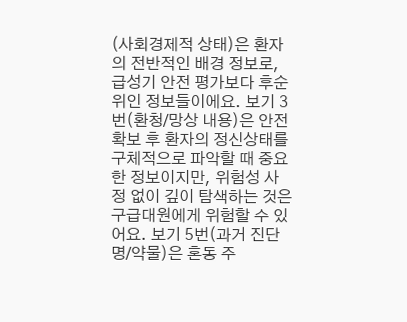(사회경제적 상태)은 환자의 전반적인 배경 정보로, 급성기 안전 평가보다 후순위인 정보들이에요. 보기 3번(환청/망상 내용)은 안전 확보 후 환자의 정신상태를 구체적으로 파악할 때 중요한 정보이지만, 위험성 사정 없이 깊이 탐색하는 것은 구급대원에게 위험할 수 있어요. 보기 5번(과거 진단명/약물)은 혼동 주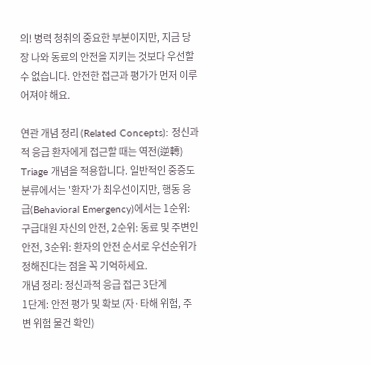의! 병력 청취의 중요한 부분이지만, 지금 당장 나와 동료의 안전을 지키는 것보다 우선할 수 없습니다. 안전한 접근과 평가가 먼저 이루어져야 해요.

연관 개념 정리 (Related Concepts): 정신과적 응급 환자에게 접근할 때는 역전(逆轉) Triage 개념을 적용합니다. 일반적인 중증도 분류에서는 '환자'가 최우선이지만, 행동 응급(Behavioral Emergency)에서는 1순위: 구급대원 자신의 안전, 2순위: 동료 및 주변인 안전, 3순위: 환자의 안전 순서로 우선순위가 정해진다는 점을 꼭 기억하세요.
개념 정리: 정신과적 응급 접근 3단계
1단계: 안전 평가 및 확보 (자·타해 위험, 주변 위험 물건 확인)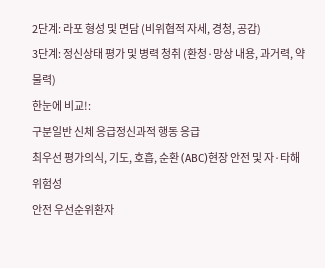2단계: 라포 형성 및 면담 (비위협적 자세, 경청, 공감)
3단계: 정신상태 평가 및 병력 청취 (환청·망상 내용, 과거력, 약물력)
한눈에 비교!:
구분일반 신체 응급정신과적 행동 응급
최우선 평가의식, 기도, 호흡, 순환 (ABC)현장 안전 및 자·타해 위험성
안전 우선순위환자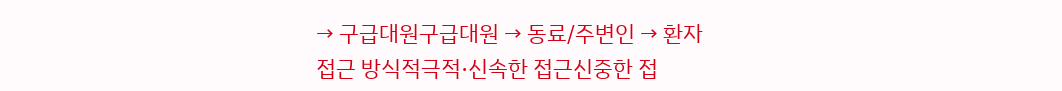→ 구급대원구급대원 → 동료/주변인 → 환자
접근 방식적극적·신속한 접근신중한 접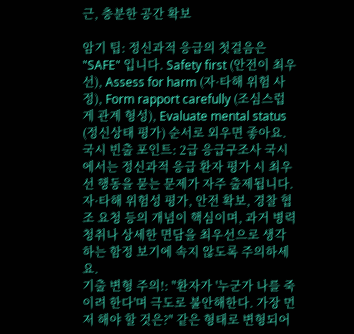근, 충분한 공간 확보

암기 팁: 정신과적 응급의 첫걸음은 "SAFE" 입니다. Safety first (안전이 최우선), Assess for harm (자·타해 위험 사정), Form rapport carefully (조심스럽게 관계 형성), Evaluate mental status (정신상태 평가) 순서로 외우면 좋아요.
국시 빈출 포인트: 2급 응급구조사 국시에서는 정신과적 응급 환자 평가 시 최우선 행동을 묻는 문제가 자주 출제됩니다. 자·타해 위험성 평가, 안전 확보, 경찰 협조 요청 등의 개념이 핵심이며, 과거 병력 청취나 상세한 면담을 최우선으로 생각하는 함정 보기에 속지 않도록 주의하세요.
기출 변형 주의!: "환자가 '누군가 나를 죽이려 한다'며 극도로 불안해한다. 가장 먼저 해야 할 것은?" 같은 형태로 변형되어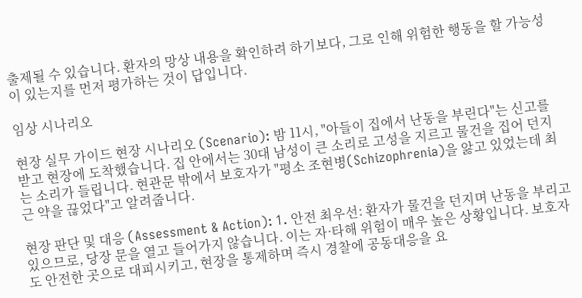출제될 수 있습니다. 환자의 망상 내용을 확인하려 하기보다, 그로 인해 위험한 행동을 할 가능성이 있는지를 먼저 평가하는 것이 답입니다.

임상 시나리오

현장 실무 가이드 현장 시나리오 (Scenario): 밤 11시, "아들이 집에서 난동을 부린다"는 신고를 받고 현장에 도착했습니다. 집 안에서는 30대 남성이 큰 소리로 고성을 지르고 물건을 집어 던지는 소리가 들립니다. 현관문 밖에서 보호자가 "평소 조현병(Schizophrenia)을 앓고 있었는데 최근 약을 끊었다"고 알려줍니다.

현장 판단 및 대응 (Assessment & Action): 1. 안전 최우선: 환자가 물건을 던지며 난동을 부리고 있으므로, 당장 문을 열고 들어가지 않습니다. 이는 자·타해 위험이 매우 높은 상황입니다. 보호자도 안전한 곳으로 대피시키고, 현장을 통제하며 즉시 경찰에 공동대응을 요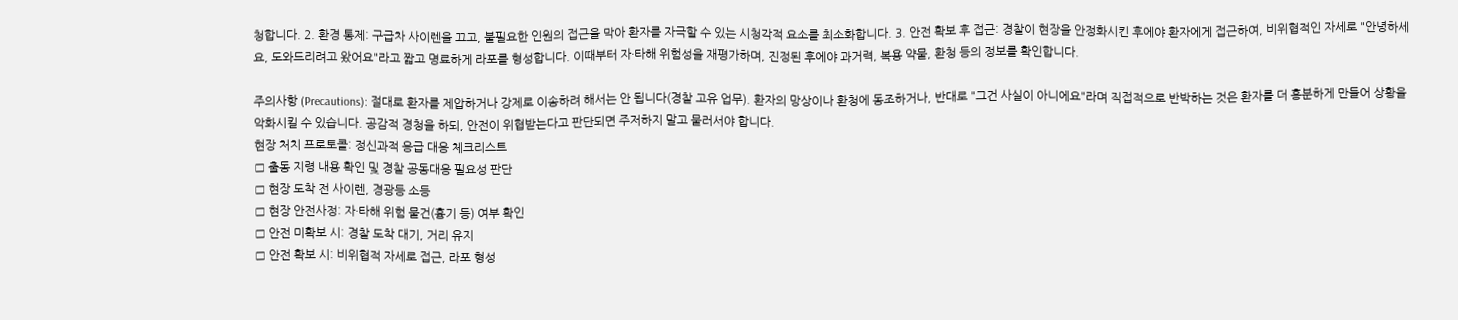청합니다. 2. 환경 통제: 구급차 사이렌을 끄고, 불필요한 인원의 접근을 막아 환자를 자극할 수 있는 시청각적 요소를 최소화합니다. 3. 안전 확보 후 접근: 경찰이 현장을 안정화시킨 후에야 환자에게 접근하여, 비위협적인 자세로 "안녕하세요, 도와드리려고 왔어요"라고 짧고 명료하게 라포를 형성합니다. 이때부터 자·타해 위험성을 재평가하며, 진정된 후에야 과거력, 복용 약물, 환청 등의 정보를 확인합니다.

주의사항 (Precautions): 절대로 환자를 제압하거나 강제로 이송하려 해서는 안 됩니다(경찰 고유 업무). 환자의 망상이나 환청에 동조하거나, 반대로 "그건 사실이 아니에요"라며 직접적으로 반박하는 것은 환자를 더 흥분하게 만들어 상황을 악화시킬 수 있습니다. 공감적 경청을 하되, 안전이 위협받는다고 판단되면 주저하지 말고 물러서야 합니다.
현장 처치 프로토콜: 정신과적 응급 대응 체크리스트
□ 출동 지령 내용 확인 및 경찰 공동대응 필요성 판단
□ 현장 도착 전 사이렌, 경광등 소등
□ 현장 안전사정: 자·타해 위험 물건(흉기 등) 여부 확인
□ 안전 미확보 시: 경찰 도착 대기, 거리 유지
□ 안전 확보 시: 비위협적 자세로 접근, 라포 형성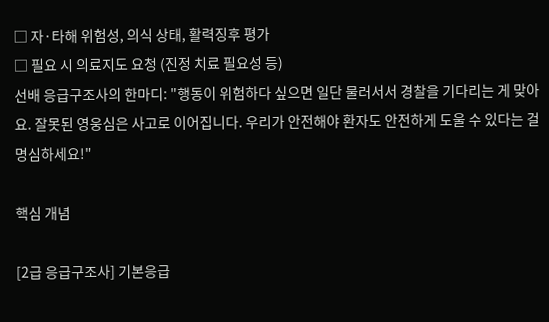□ 자·타해 위험성, 의식 상태, 활력징후 평가
□ 필요 시 의료지도 요청 (진정 치료 필요성 등)
선배 응급구조사의 한마디: "행동이 위험하다 싶으면 일단 물러서서 경찰을 기다리는 게 맞아요. 잘못된 영웅심은 사고로 이어집니다. 우리가 안전해야 환자도 안전하게 도울 수 있다는 걸 명심하세요!"

핵심 개념

[2급 응급구조사] 기본응급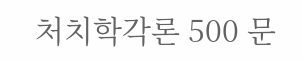처치학각론 500 문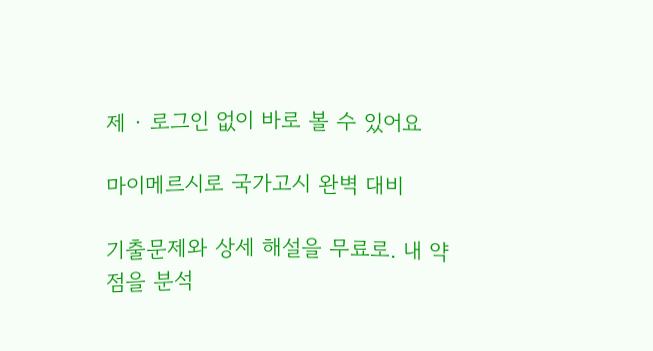제 · 로그인 없이 바로 볼 수 있어요

마이메르시로 국가고시 완벽 대비

기출문제와 상세 해설을 무료로. 내 약점을 분석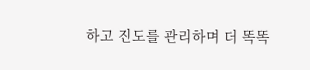하고 진도를 관리하며 더 똑똑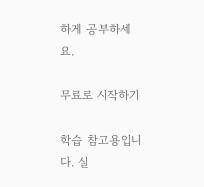하게 공부하세요.

무료로 시작하기

학습 참고용입니다. 실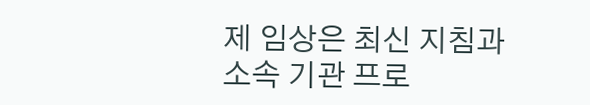제 임상은 최신 지침과 소속 기관 프로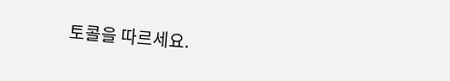토콜을 따르세요.